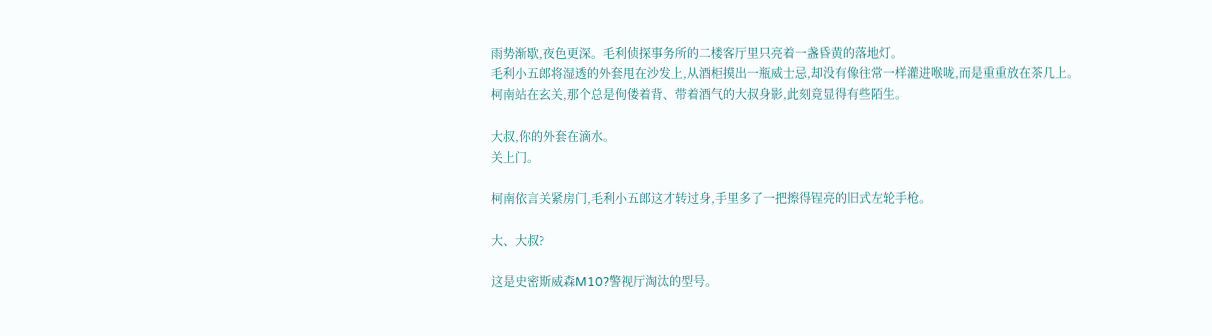雨势渐歇,夜色更深。毛利侦探事务所的二楼客厅里只亮着一盏昏黄的落地灯。
毛利小五郎将湿透的外套甩在沙发上,从酒柜摸出一瓶威士忌,却没有像往常一样灌进喉咙,而是重重放在茶几上。
柯南站在玄关,那个总是佝偻着背、带着酒气的大叔身影,此刻竟显得有些陌生。

大叔,你的外套在滴水。
关上门。

柯南依言关紧房门,毛利小五郎这才转过身,手里多了一把擦得锃亮的旧式左轮手枪。

大、大叔?

这是史密斯威森M10?警视厅淘汰的型号。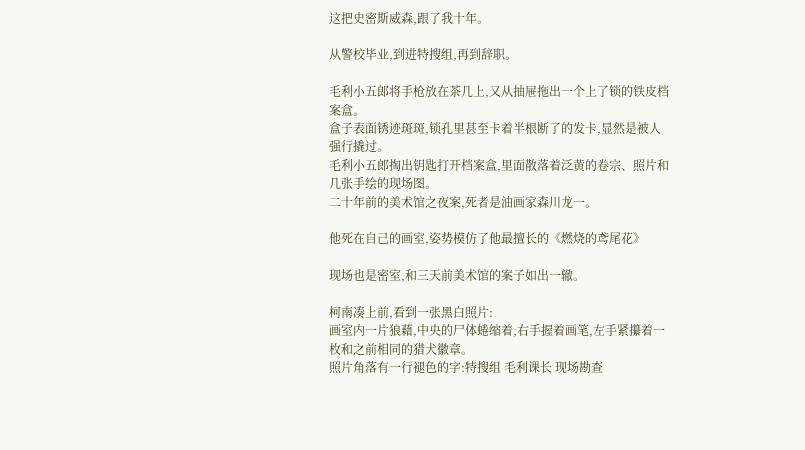这把史密斯威森,跟了我十年。

从警校毕业,到进特搜组,再到辞职。

毛利小五郎将手枪放在茶几上,又从抽屉拖出一个上了锁的铁皮档案盒。
盒子表面锈迹斑斑,锁孔里甚至卡着半根断了的发卡,显然是被人强行撬过。
毛利小五郎掏出钥匙打开档案盒,里面散落着泛黄的卷宗、照片和几张手绘的现场图。
二十年前的美术馆之夜案,死者是油画家森川龙一。

他死在自己的画室,姿势模仿了他最擅长的《燃烧的鸢尾花》

现场也是密室,和三天前美术馆的案子如出一辙。

柯南凑上前,看到一张黑白照片:
画室内一片狼藉,中央的尸体蜷缩着,右手握着画笔,左手紧攥着一枚和之前相同的猎犬徽章。
照片角落有一行褪色的字:特搜组 毛利课长 现场勘查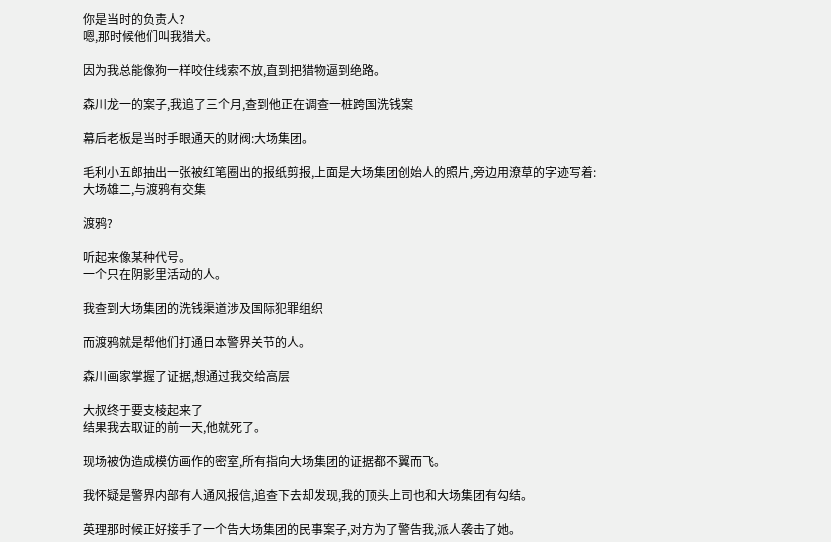你是当时的负责人?
嗯,那时候他们叫我猎犬。

因为我总能像狗一样咬住线索不放,直到把猎物逼到绝路。

森川龙一的案子,我追了三个月,查到他正在调查一桩跨国洗钱案

幕后老板是当时手眼通天的财阀:大场集团。

毛利小五郎抽出一张被红笔圈出的报纸剪报,上面是大场集团创始人的照片,旁边用潦草的字迹写着:
大场雄二,与渡鸦有交集

渡鸦?

听起来像某种代号。
一个只在阴影里活动的人。

我查到大场集团的洗钱渠道涉及国际犯罪组织

而渡鸦就是帮他们打通日本警界关节的人。

森川画家掌握了证据,想通过我交给高层

大叔终于要支棱起来了
结果我去取证的前一天,他就死了。

现场被伪造成模仿画作的密室,所有指向大场集团的证据都不翼而飞。

我怀疑是警界内部有人通风报信,追查下去却发现,我的顶头上司也和大场集团有勾结。

英理那时候正好接手了一个告大场集团的民事案子,对方为了警告我,派人袭击了她。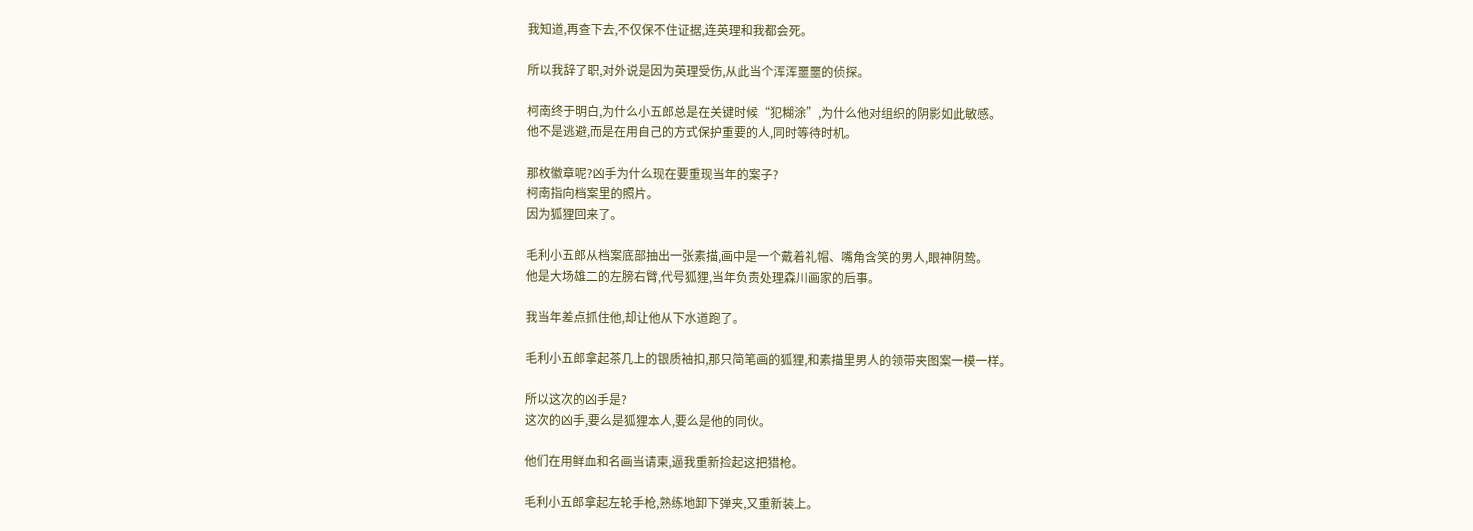我知道,再查下去,不仅保不住证据,连英理和我都会死。

所以我辞了职,对外说是因为英理受伤,从此当个浑浑噩噩的侦探。

柯南终于明白,为什么小五郎总是在关键时候“犯糊涂”,为什么他对组织的阴影如此敏感。
他不是逃避,而是在用自己的方式保护重要的人,同时等待时机。

那枚徽章呢?凶手为什么现在要重现当年的案子?
柯南指向档案里的照片。
因为狐狸回来了。

毛利小五郎从档案底部抽出一张素描,画中是一个戴着礼帽、嘴角含笑的男人,眼神阴鸷。
他是大场雄二的左膀右臂,代号狐狸,当年负责处理森川画家的后事。

我当年差点抓住他,却让他从下水道跑了。

毛利小五郎拿起茶几上的银质袖扣,那只简笔画的狐狸,和素描里男人的领带夹图案一模一样。

所以这次的凶手是?
这次的凶手,要么是狐狸本人,要么是他的同伙。

他们在用鲜血和名画当请柬,逼我重新捡起这把猎枪。

毛利小五郎拿起左轮手枪,熟练地卸下弹夹,又重新装上。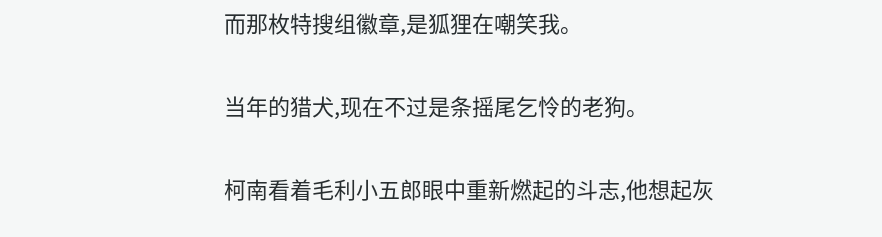而那枚特搜组徽章,是狐狸在嘲笑我。

当年的猎犬,现在不过是条摇尾乞怜的老狗。

柯南看着毛利小五郎眼中重新燃起的斗志,他想起灰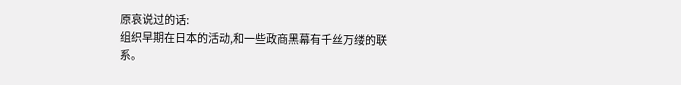原哀说过的话:
组织早期在日本的活动,和一些政商黑幕有千丝万缕的联系。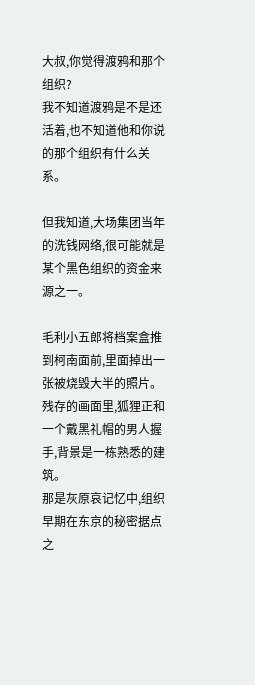大叔,你觉得渡鸦和那个组织?
我不知道渡鸦是不是还活着,也不知道他和你说的那个组织有什么关系。

但我知道,大场集团当年的洗钱网络,很可能就是某个黑色组织的资金来源之一。

毛利小五郎将档案盒推到柯南面前,里面掉出一张被烧毁大半的照片。
残存的画面里,狐狸正和一个戴黑礼帽的男人握手,背景是一栋熟悉的建筑。
那是灰原哀记忆中,组织早期在东京的秘密据点之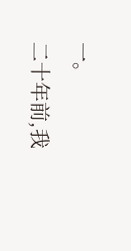一。
二十年前,我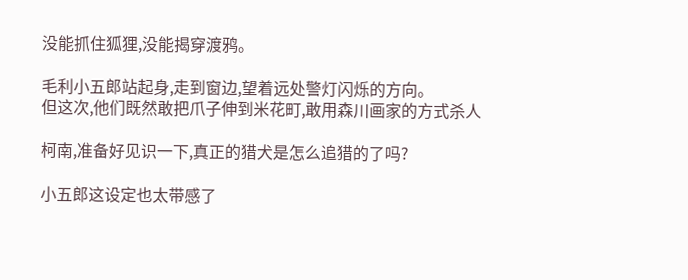没能抓住狐狸,没能揭穿渡鸦。

毛利小五郎站起身,走到窗边,望着远处警灯闪烁的方向。
但这次,他们既然敢把爪子伸到米花町,敢用森川画家的方式杀人

柯南,准备好见识一下,真正的猎犬是怎么追猎的了吗?

小五郎这设定也太带感了